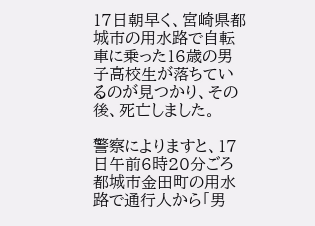17日朝早く、宮崎県都城市の用水路で自転車に乗った16歳の男子高校生が落ちているのが見つかり、その後、死亡しました。

警察によりますと、17日午前6時20分ごろ都城市金田町の用水路で通行人から「男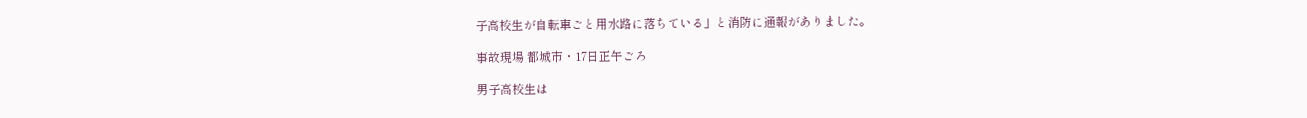子高校生が自転車ごと用水路に落ちている」と消防に通報がありました。

事故現場 都城市・17日正午ごろ

男子高校生は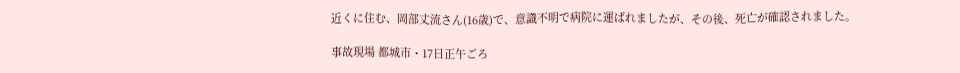近くに住む、岡部丈流さん(16歳)で、意識不明で病院に運ばれましたが、その後、死亡が確認されました。

事故現場 都城市・17日正午ごろ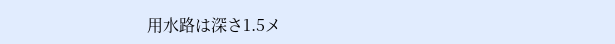用水路は深さ1.5メ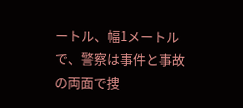ートル、幅1メートルで、警察は事件と事故の両面で捜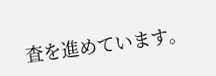査を進めています。